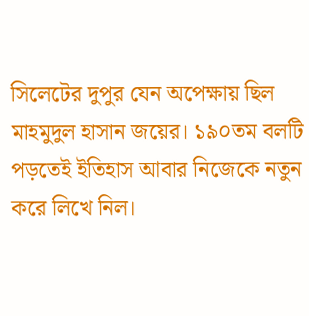সিলেটের দুপুর যেন অপেক্ষায় ছিল মাহমুদুল হাসান জয়ের। ১৯০তম বলটি পড়তেই ইতিহাস আবার নিজেকে নতুন করে লিখে নিল।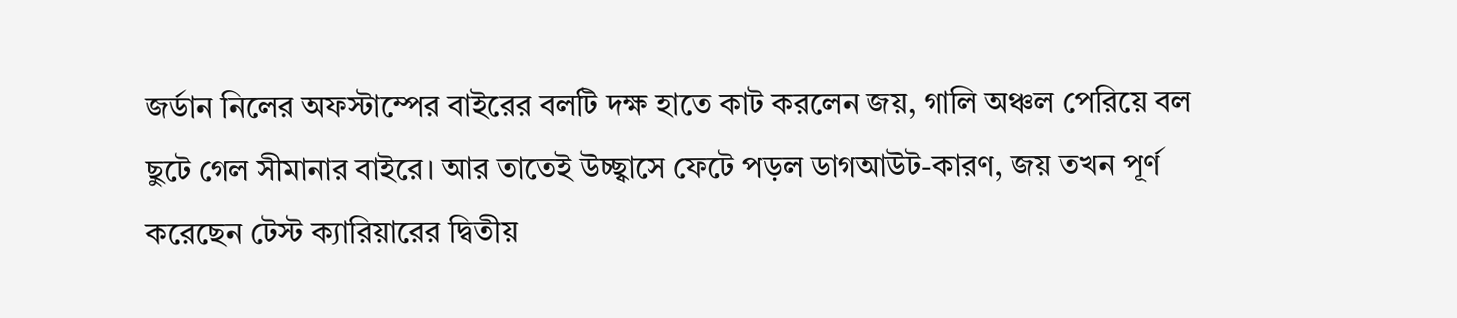জর্ডান নিলের অফস্টাম্পের বাইরের বলটি দক্ষ হাতে কাট করলেন জয়, গালি অঞ্চল পেরিয়ে বল ছুটে গেল সীমানার বাইরে। আর তাতেই উচ্ছ্বাসে ফেটে পড়ল ডাগআউট-কারণ, জয় তখন পূর্ণ করেছেন টেস্ট ক্যারিয়ারের দ্বিতীয়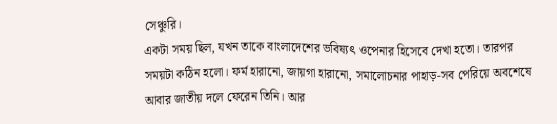সেঞ্চুরি।
একটা সময় ছিল, যখন তাকে বাংলাদেশের ভবিষ্যৎ ওপেনার হিসেবে দেখা হতো। তারপর সময়টা কঠিন হলো। ফর্ম হারানো, জায়গা হারানো, সমালোচনার পাহাড়-সব পেরিয়ে অবশেষে আবার জাতীয় দলে ফেরেন তিনি। আর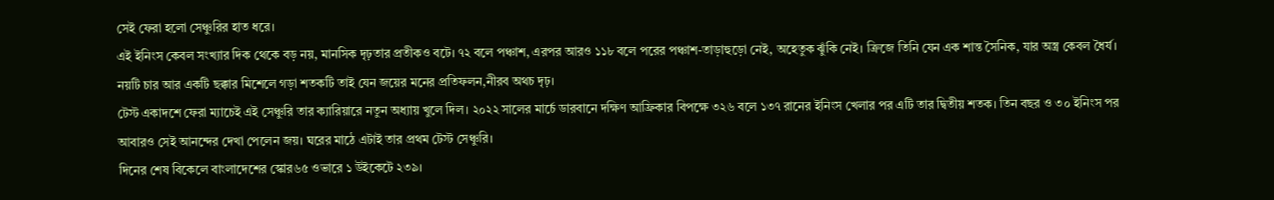সেই ফেরা হলো সেঞ্চুরির হাত ধরে।
এই ইনিংস কেবল সংখ্যার দিক থেকে বড় নয়, মানসিক দৃঢ়তার প্রতীকও বটে। ৭২ বলে পঞ্চাশ, এরপর আরও ১১৮ বলে পরের পঞ্চাশ-তাড়াহুড়ো নেই, অহেতুক ঝুঁকি নেই। ক্রিজে তিনি যেন এক শান্ত সৈনিক, যার অস্ত্র কেবল ধৈর্য। নয়টি চার আর একটি ছক্কার মিশেলে গড়া শতকটি তাই যেন জয়ের মনের প্রতিফলন,নীরব অথচ দৃঢ়।
টেস্ট একাদশে ফেরা ম্যাচেই এই সেঞ্চুরি তার ক্যারিয়ারে নতুন অধ্যায় খুলে দিল। ২০২২ সালের মার্চে ডারবানে দক্ষিণ আফ্রিকার বিপক্ষে ৩২৬ বলে ১৩৭ রানের ইনিংস খেলার পর এটি তার দ্বিতীয় শতক। তিন বছর ও ৩০ ইনিংস পর আবারও সেই আনন্দের দেখা পেলেন জয়। ঘরের মাঠে এটাই তার প্রথম টেস্ট সেঞ্চুরি।
দিনের শেষ বিকেলে বাংলাদেশের স্কোর৬৫ ওভারে ১ উইকেটে ২৩৯।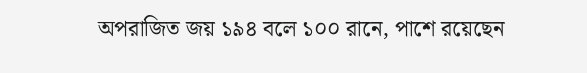অপরাজিত জয় ১৯৪ বলে ১০০ রানে, পাশে রয়েছেন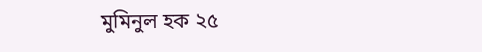মুমিনুল হক ২৫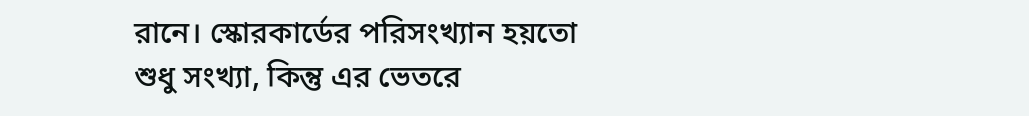রানে। স্কোরকার্ডের পরিসংখ্যান হয়তো শুধু সংখ্যা, কিন্তু এর ভেতরে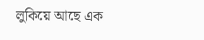লুকিয়ে আছে এক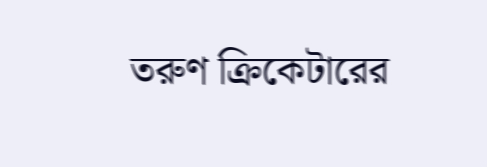তরুণ ক্রিকেটারের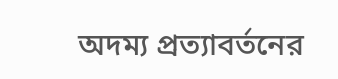অদম্য প্রত্যাবর্তনের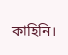কাহিনি।